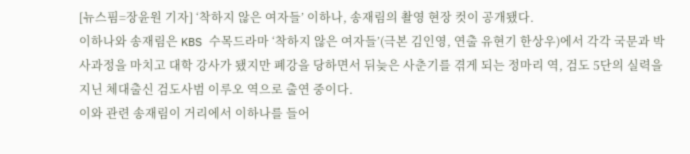[뉴스핌=장윤원 기자] ‘착하지 않은 여자들’ 이하나, 송재림의 촬영 현장 컷이 공개됐다.
이하나와 송재림은 KBS 수목드라마 ‘착하지 않은 여자들’(극본 김인영, 연출 유현기 한상우)에서 각각 국문과 박사과정을 마치고 대학 강사가 됐지만 폐강을 당하면서 뒤늦은 사춘기를 겪게 되는 정마리 역, 검도 5단의 실력을 지닌 체대출신 검도사범 이루오 역으로 출연 중이다.
이와 관련 송재림이 거리에서 이하나를 들어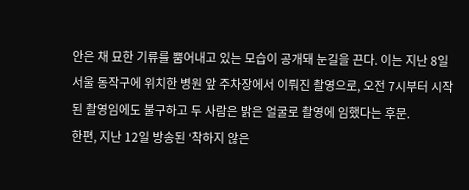안은 채 묘한 기류를 뿜어내고 있는 모습이 공개돼 눈길을 끈다. 이는 지난 8일 서울 동작구에 위치한 병원 앞 주차장에서 이뤄진 촬영으로, 오전 7시부터 시작된 촬영임에도 불구하고 두 사람은 밝은 얼굴로 촬영에 임했다는 후문.
한편, 지난 12일 방송된 ‘착하지 않은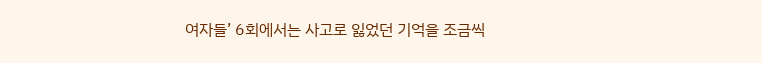여자들’ 6회에서는 사고로 잃었던 기억을 조금씩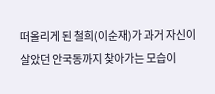떠올리게 된 철희(이순재)가 과거 자신이 살았던 안국동까지 찾아가는 모습이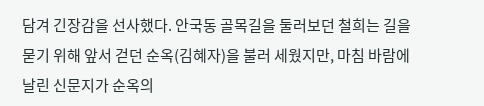담겨 긴장감을 선사했다. 안국동 골목길을 둘러보던 철희는 길을 묻기 위해 앞서 걷던 순옥(김혜자)을 불러 세웠지만, 마침 바람에 날린 신문지가 순옥의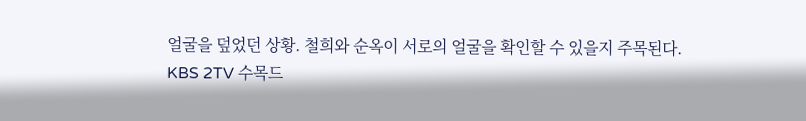얼굴을 덮었던 상황. 철희와 순옥이 서로의 얼굴을 확인할 수 있을지 주목된다.
KBS 2TV 수목드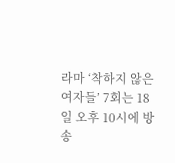라마 ‘착하지 않은 여자들’ 7회는 18일 오후 10시에 방송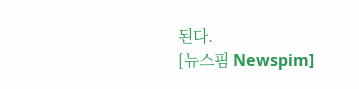된다.
[뉴스핌 Newspim]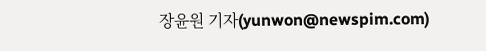장윤원 기자(yunwon@newspim.com)